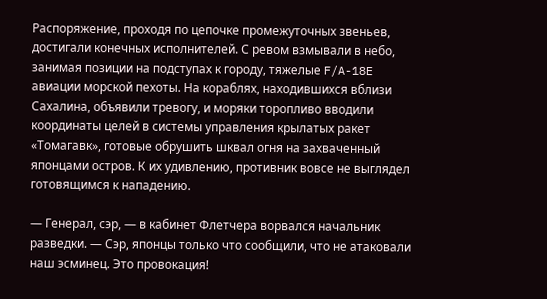Распоряжение, проходя по цепочке промежуточных звеньев, достигали конечных исполнителей. С ревом взмывали в небо, занимая позиции на подступах к городу, тяжелые F/A-18E авиации морской пехоты. На кораблях, находившихся вблизи Сахалина, объявили тревогу, и моряки торопливо вводили координаты целей в системы управления крылатых ракет «Томагавк», готовые обрушить шквал огня на захваченный японцами остров. К их удивлению, противник вовсе не выглядел готовящимся к нападению.

— Генерал, сэр, — в кабинет Флетчера ворвался начальник разведки. — Сэр, японцы только что сообщили, что не атаковали наш эсминец. Это провокация!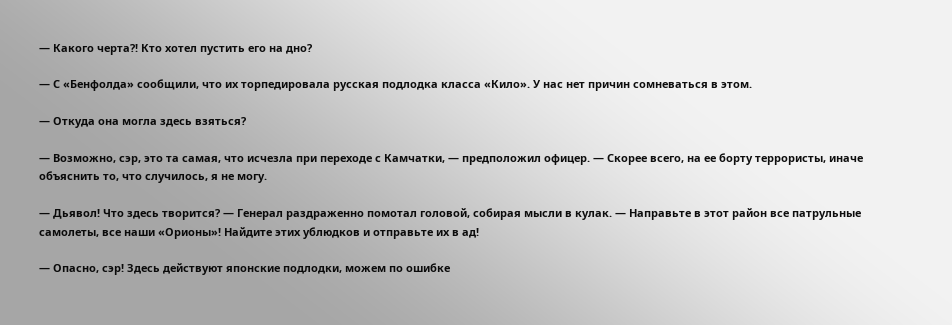— Какого черта?! Кто хотел пустить его на дно?

— С «Бенфолда» сообщили, что их торпедировала русская подлодка класса «Кило». У нас нет причин сомневаться в этом.

— Откуда она могла здесь взяться?

— Возможно, сэр, это та самая, что исчезла при переходе с Камчатки, — предположил офицер. — Скорее всего, на ее борту террористы, иначе объяснить то, что случилось, я не могу.

— Дьявол! Что здесь творится? — Генерал раздраженно помотал головой, собирая мысли в кулак. — Направьте в этот район все патрульные самолеты, все наши «Орионы»! Найдите этих ублюдков и отправьте их в ад!

— Опасно, сэр! Здесь действуют японские подлодки, можем по ошибке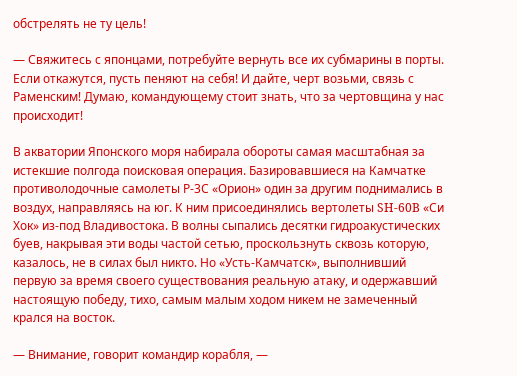обстрелять не ту цель!

— Свяжитесь с японцами, потребуйте вернуть все их субмарины в порты. Если откажутся, пусть пеняют на себя! И дайте, черт возьми, связь с Раменским! Думаю, командующему стоит знать, что за чертовщина у нас происходит!

В акватории Японского моря набирала обороты самая масштабная за истекшие полгода поисковая операция. Базировавшиеся на Камчатке противолодочные самолеты Р-3С «Орион» один за другим поднимались в воздух, направляясь на юг. К ним присоединялись вертолеты SH-60B «Си Хок» из-под Владивостока. В волны сыпались десятки гидроакустических буев, накрывая эти воды частой сетью, проскользнуть сквозь которую, казалось, не в силах был никто. Но «Усть-Камчатск», выполнивший первую за время своего существования реальную атаку, и одержавший настоящую победу, тихо, самым малым ходом никем не замеченный крался на восток.

— Внимание, говорит командир корабля, —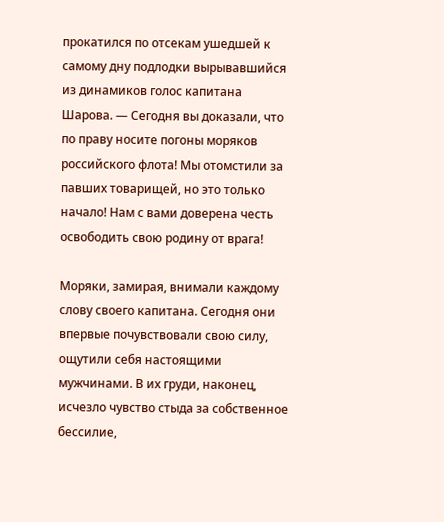прокатился по отсекам ушедшей к самому дну подлодки вырывавшийся из динамиков голос капитана Шарова. — Сегодня вы доказали, что по праву носите погоны моряков российского флота! Мы отомстили за павших товарищей, но это только начало! Нам с вами доверена честь освободить свою родину от врага!

Моряки, замирая, внимали каждому слову своего капитана. Сегодня они впервые почувствовали свою силу, ощутили себя настоящими мужчинами. В их груди, наконец, исчезло чувство стыда за собственное бессилие,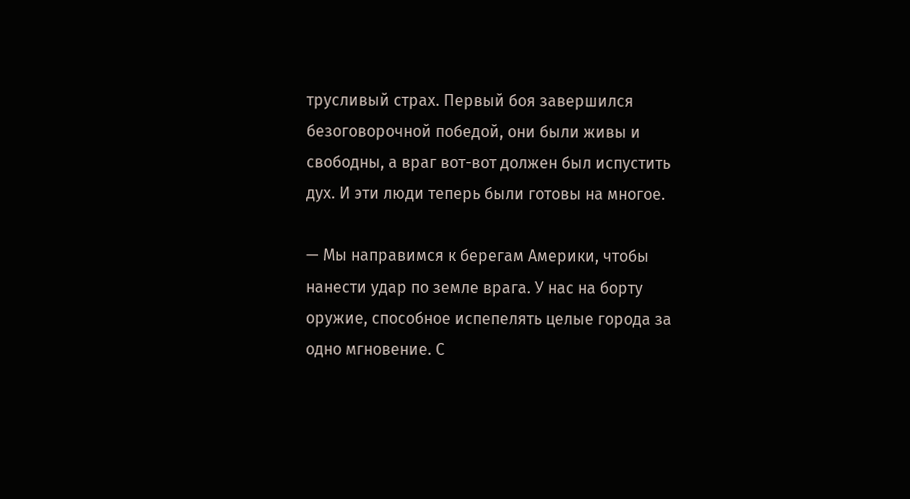трусливый страх. Первый боя завершился безоговорочной победой, они были живы и свободны, а враг вот-вот должен был испустить дух. И эти люди теперь были готовы на многое.

— Мы направимся к берегам Америки, чтобы нанести удар по земле врага. У нас на борту оружие, способное испепелять целые города за одно мгновение. С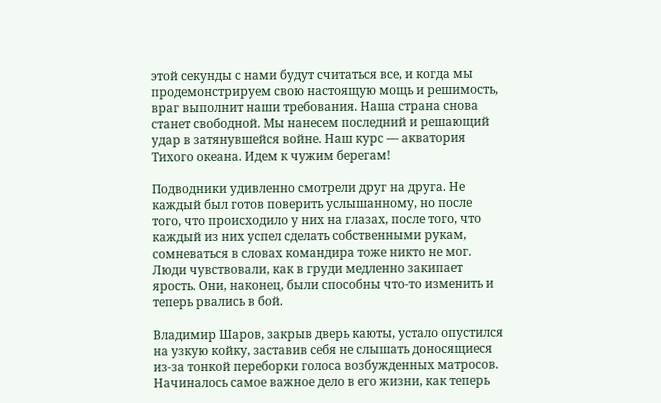этой секунды с нами будут считаться все, и когда мы продемонстрируем свою настоящую мощь и решимость, враг выполнит наши требования. Наша страна снова станет свободной. Мы нанесем последний и решающий удар в затянувшейся войне. Наш курс — акватория Тихого океана. Идем к чужим берегам!

Подводники удивленно смотрели друг на друга. Не каждый был готов поверить услышанному, но после того, что происходило у них на глазах, после того, что каждый из них успел сделать собственными рукам, сомневаться в словах командира тоже никто не мог. Люди чувствовали, как в груди медленно закипает ярость. Они, наконец, были способны что-то изменить и теперь рвались в бой.

Владимир Шаров, закрыв дверь каюты, устало опустился на узкую койку, заставив себя не слышать доносящиеся из-за тонкой переборки голоса возбужденных матросов. Начиналось самое важное дело в его жизни, как теперь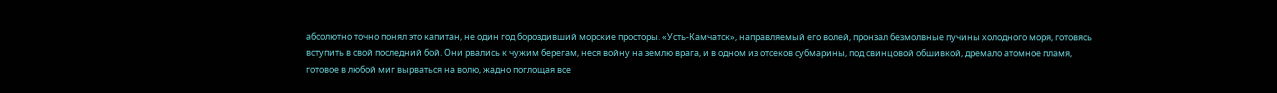абсолютно точно понял это капитан, не один год бороздивший морские просторы. «Усть-Камчатск», направляемый его волей, пронзал безмолвные пучины холодного моря, готовясь вступить в свой последний бой. Они рвались к чужим берегам, неся войну на землю врага, и в одном из отсеков субмарины, под свинцовой обшивкой, дремало атомное пламя, готовое в любой миг вырваться на волю, жадно поглощая все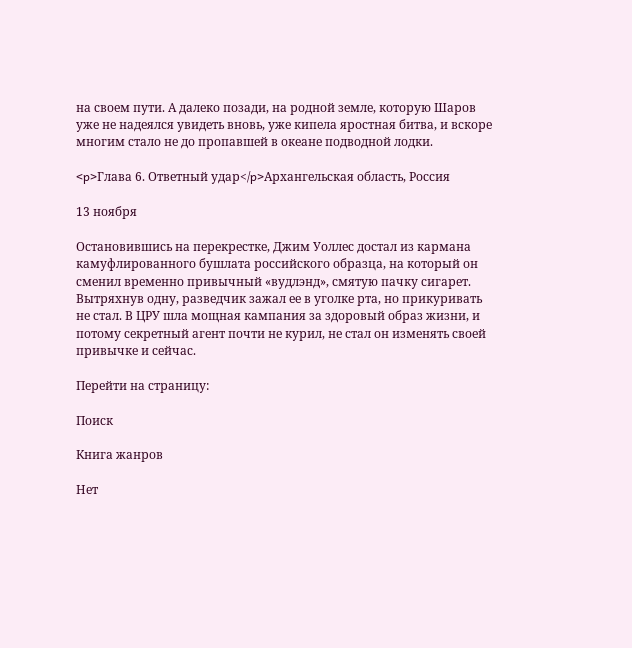на своем пути. А далеко позади, на родной земле, которую Шаров уже не надеялся увидеть вновь, уже кипела яростная битва, и вскоре многим стало не до пропавшей в океане подводной лодки.

<p>Глава 6. Ответный удар</p>Архангельская область, Россия

13 ноября

Остановившись на перекрестке, Джим Уоллес достал из кармана камуфлированного бушлата российского образца, на который он сменил временно привычный «вудлэнд», смятую пачку сигарет. Вытряхнув одну, разведчик зажал ее в уголке рта, но прикуривать не стал. В ЦРУ шла мощная кампания за здоровый образ жизни, и потому секретный агент почти не курил, не стал он изменять своей привычке и сейчас.

Перейти на страницу:

Поиск

Книга жанров

Нет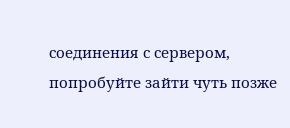соединения с сервером, попробуйте зайти чуть позже